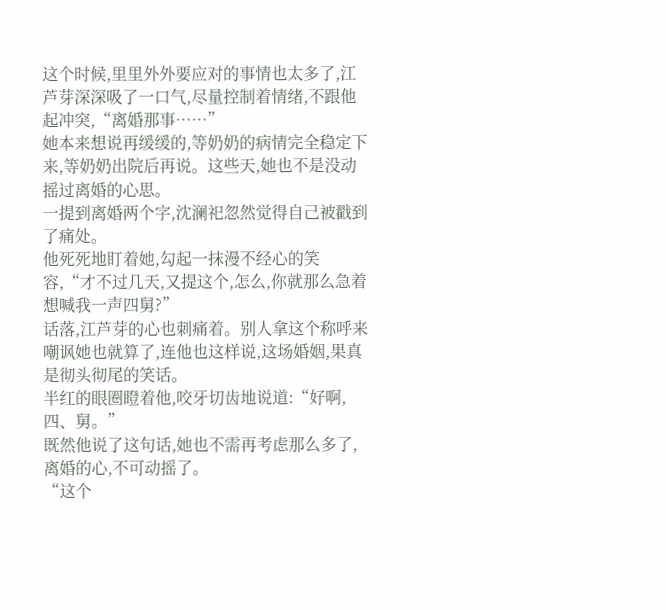这个时候,里里外外要应对的事情也太多了,江芦芽深深吸了一口气,尽量控制着情绪,不跟他起冲突,“离婚那事……”
她本来想说再缓缓的,等奶奶的病情完全稳定下来,等奶奶出院后再说。这些天,她也不是没动摇过离婚的心思。
一提到离婚两个字,沈澜祀忽然觉得自己被戳到了痛处。
他死死地盯着她,勾起一抹漫不经心的笑容,“才不过几天,又提这个,怎么,你就那么急着想喊我一声四舅?”
话落,江芦芽的心也刺痛着。别人拿这个称呼来嘲讽她也就算了,连他也这样说,这场婚姻,果真是彻头彻尾的笑话。
半红的眼圈瞪着他,咬牙切齿地说道:“好啊,四、舅。”
既然他说了这句话,她也不需再考虑那么多了,离婚的心,不可动摇了。
“这个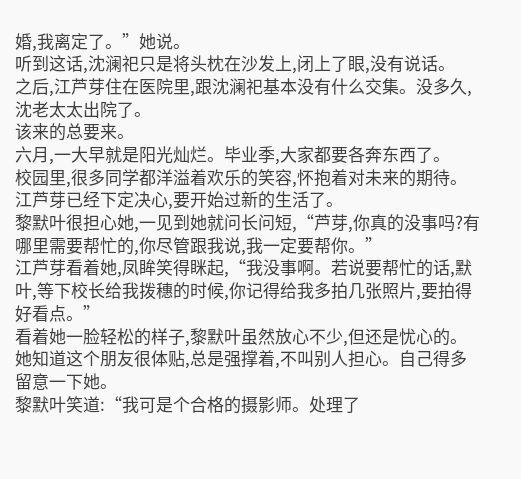婚,我离定了。”她说。
听到这话,沈澜祀只是将头枕在沙发上,闭上了眼,没有说话。
之后,江芦芽住在医院里,跟沈澜祀基本没有什么交集。没多久,沈老太太出院了。
该来的总要来。
六月,一大早就是阳光灿烂。毕业季,大家都要各奔东西了。
校园里,很多同学都洋溢着欢乐的笑容,怀抱着对未来的期待。江芦芽已经下定决心,要开始过新的生活了。
黎默叶很担心她,一见到她就问长问短,“芦芽,你真的没事吗?有哪里需要帮忙的,你尽管跟我说,我一定要帮你。”
江芦芽看着她,凤眸笑得眯起,“我没事啊。若说要帮忙的话,默叶,等下校长给我拨穗的时候,你记得给我多拍几张照片,要拍得好看点。”
看着她一脸轻松的样子,黎默叶虽然放心不少,但还是忧心的。她知道这个朋友很体贴,总是强撑着,不叫别人担心。自己得多留意一下她。
黎默叶笑道:“我可是个合格的摄影师。处理了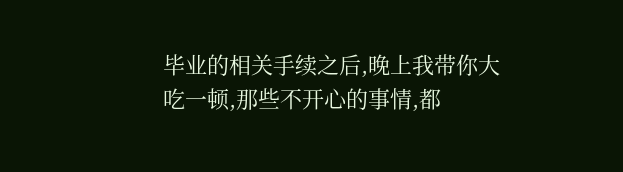毕业的相关手续之后,晚上我带你大吃一顿,那些不开心的事情,都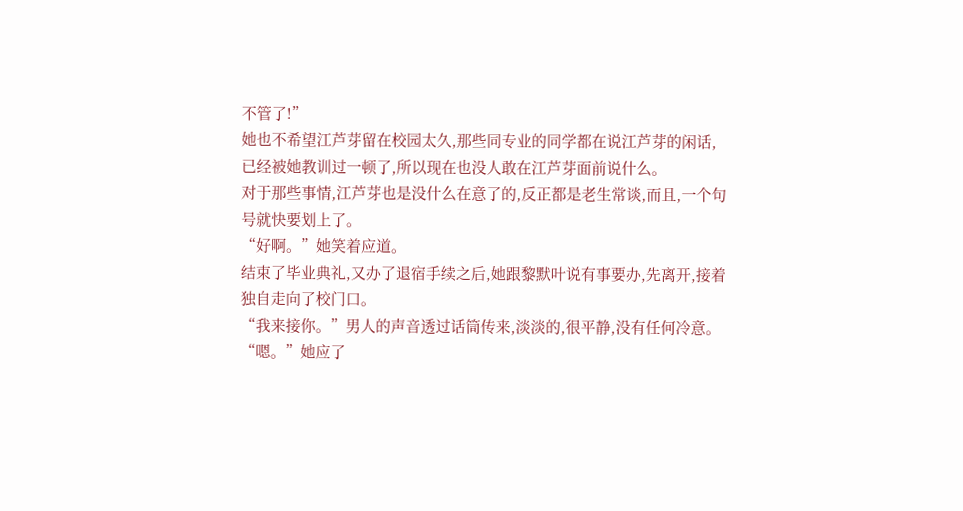不管了!”
她也不希望江芦芽留在校园太久,那些同专业的同学都在说江芦芽的闲话,已经被她教训过一顿了,所以现在也没人敢在江芦芽面前说什么。
对于那些事情,江芦芽也是没什么在意了的,反正都是老生常谈,而且,一个句号就快要划上了。
“好啊。”她笑着应道。
结束了毕业典礼,又办了退宿手续之后,她跟黎默叶说有事要办,先离开,接着独自走向了校门口。
“我来接你。”男人的声音透过话筒传来,淡淡的,很平静,没有任何冷意。
“嗯。”她应了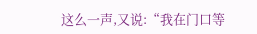这么一声,又说:“我在门口等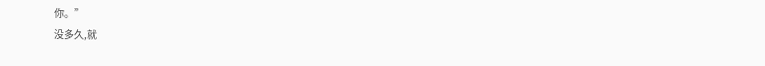你。”
没多久,就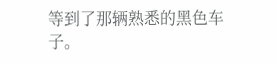等到了那辆熟悉的黑色车子。